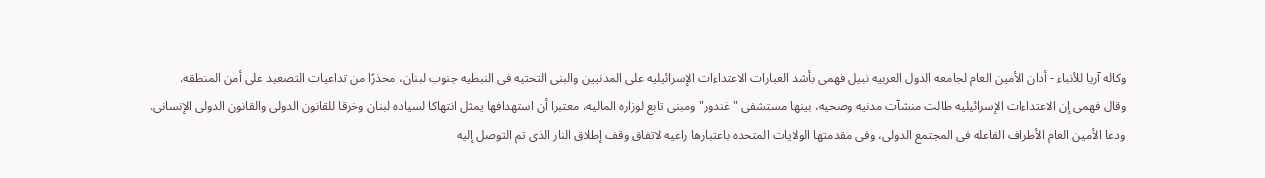وکاله آریا للأنباء - أدان الأمین العام لجامعه الدول العربیه نبیل فهمی بأشد العبارات الاعتداءات الإسرائیلیه على المدنیین والبنى التحتیه فی النبطیه جنوب لبنان، محذرًا من تداعیات التصعید على أمن المنطقه.
وقال فهمی إن الاعتداءات الإسرائیلیه طالت منشآت مدنیه وصحیه، بینها مستشفى "غندور" ومبنى تابع لوزاره المالیه، معتبرا أن استهدافها یمثل انتهاکا لسیاده لبنان وخرقا للقانون الدولی والقانون الدولی الإنسانی.
ودعا الأمین العام الأطراف الفاعله فی المجتمع الدولی، وفی مقدمتها الولایات المتحده باعتبارها راعیه لاتفاق وقف إطلاق النار الذی تم التوصل إلیه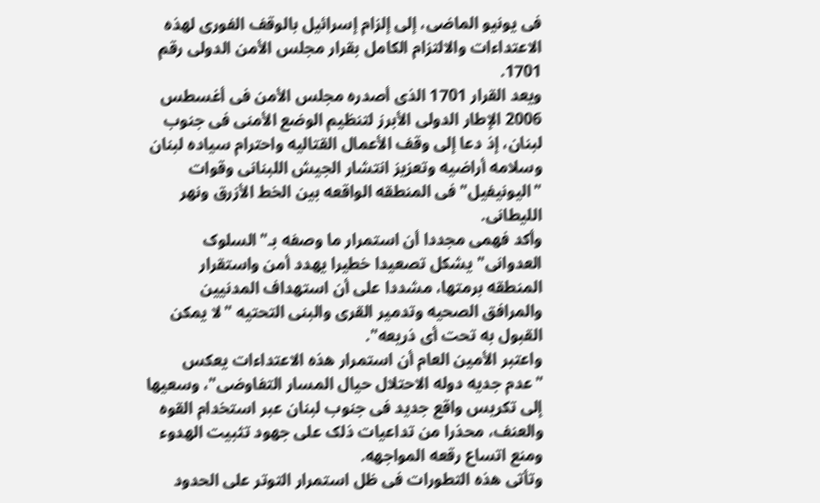فی یونیو الماضی، إلى إلزام إسرائیل بالوقف الفوری لهذه الاعتداءات والالتزام الکامل بقرار مجلس الأمن الدولی رقم 1701.
ویعد القرار 1701 الذی أصدره مجلس الأمن فی أغسطس 2006 الإطار الدولی الأبرز لتنظیم الوضع الأمنی فی جنوب لبنان، إذ دعا إلى وقف الأعمال القتالیه واحترام سیاده لبنان وسلامه أراضیه وتعزیز انتشار الجیش اللبنانی وقوات "الیونیفیل" فی المنطقه الواقعه بین الخط الأزرق ونهر اللیطانی.
وأکد فهمی مجددا أن استمرار ما وصفه بـ"السلوک العدوانی" یشکل تصعیدا خطیرا یهدد أمن واستقرار المنطقه برمتها، مشددا على أن استهداف المدنیین والمرافق الصحیه وتدمیر القرى والبنى التحتیه "لا یمکن القبول به تحت أی ذریعه".
واعتبر الأمین العام أن استمرار هذه الاعتداءات یعکس "عدم جدیه دوله الاحتلال حیال المسار التفاوضی"، وسعیها إلى تکریس واقع جدید فی جنوب لبنان عبر استخدام القوه والعنف، محذرا من تداعیات ذلک على جهود تثبیت الهدوء ومنع اتساع رقعه المواجهه.
وتأتی هذه التطورات فی ظل استمرار التوتر على الحدود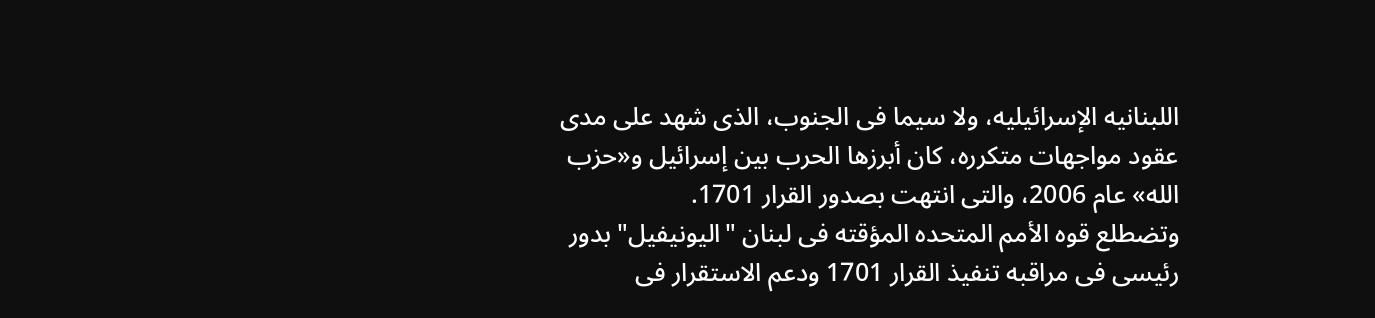اللبنانیه الإسرائیلیه، ولا سیما فی الجنوب، الذی شهد على مدى عقود مواجهات متکرره، کان أبرزها الحرب بین إسرائیل و«حزب الله» عام 2006، والتی انتهت بصدور القرار 1701.
وتضطلع قوه الأمم المتحده المؤقته فی لبنان "الیونیفیل" بدور رئیسی فی مراقبه تنفیذ القرار 1701 ودعم الاستقرار فی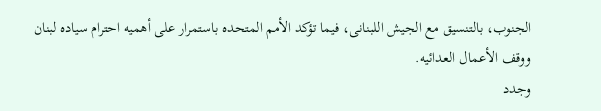الجنوب، بالتنسیق مع الجیش اللبنانی، فیما تؤکد الأمم المتحده باستمرار على أهمیه احترام سیاده لبنان ووقف الأعمال العدائیه.
وجدد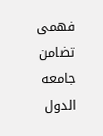فهمی تضامن جامعه الدول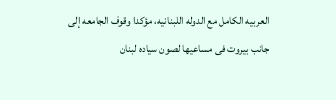العربیه الکامل مع الدوله اللبنانیه، مؤکدا وقوف الجامعه إلى جانب بیروت فی مساعیها لصون سیاده لبنان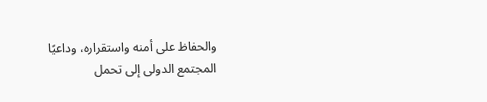والحفاظ على أمنه واستقراره، وداعیًا المجتمع الدولی إلى تحمل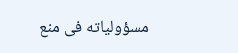مسؤولیاته فی منع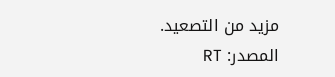مزید من التصعید.
المصدر: RT